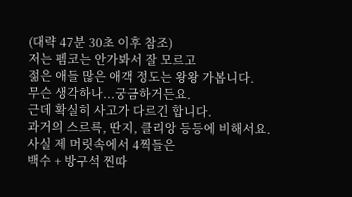(대략 47분 30초 이후 참조)
저는 펨코는 안가봐서 잘 모르고
젊은 애들 많은 애객 정도는 왕왕 가봅니다.
무슨 생각하나...궁금하거든요.
근데 확실히 사고가 다르긴 합니다.
과거의 스르륵, 딴지, 클리앙 등등에 비해서요.
사실 제 머릿속에서 4찍들은
백수 + 방구석 찐따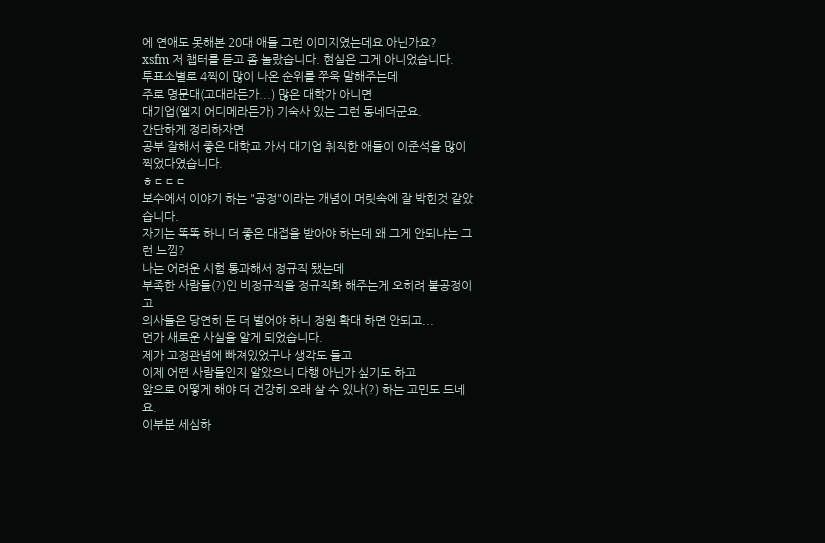에 연애도 못해본 20대 애들 그런 이미지였는데요 아닌가요?
xsfm 저 챕터를 듣고 좀 놀랐습니다. 현실은 그게 아니었습니다.
투표소별로 4찍이 많이 나온 순위를 쭈욱 말해주는데
주로 명문대(고대라든가...) 많은 대학가 아니면
대기업(엘지 어디메라든가) 기숙사 있는 그런 동네더군요.
간단하게 정리하자면
공부 잘해서 좋은 대학교 가서 대기업 취직한 애들이 이준석을 많이 찍었다였습니다.
ㅎㄷㄷㄷ
보수에서 이야기 하는 "공정"이라는 개념이 머릿속에 잘 박힌것 같았습니다.
자기는 똑똑 하니 더 좋은 대접을 받아야 하는데 왜 그게 안되냐는 그런 느낌?
나는 어려운 시험 통과해서 정규직 됐는데
부족한 사람들(?)인 비정규직을 정규직화 해주는게 오히려 불공정이고
의사들은 당연히 돈 더 벌어야 하니 정원 확대 하면 안되고...
먼가 새로운 사실을 알게 되었습니다.
제가 고정관념에 빠져있었구나 생각도 들고
이제 어떤 사람들인지 알았으니 다행 아닌가 싶기도 하고
앞으로 어떻게 해야 더 건강히 오래 살 수 있나(?) 하는 고민도 드네요.
이부분 세심하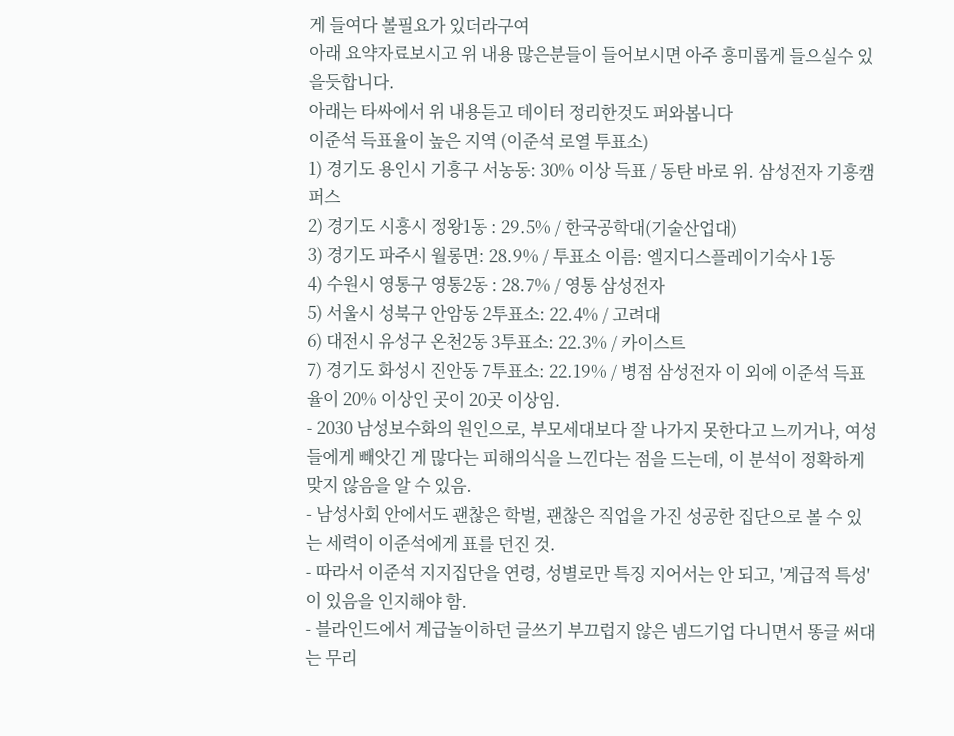게 들여다 볼필요가 있더라구여
아래 요약자료보시고 위 내용 많은분들이 들어보시면 아주 흥미롭게 들으실수 있을듯합니다.
아래는 타싸에서 위 내용듣고 데이터 정리한것도 퍼와봅니다
이준석 득표율이 높은 지역 (이준석 로열 투표소)
1) 경기도 용인시 기흥구 서농동: 30% 이상 득표 / 동탄 바로 위. 삼성전자 기흥캠퍼스
2) 경기도 시흥시 정왕1동 : 29.5% / 한국공학대(기술산업대)
3) 경기도 파주시 월롱면: 28.9% / 투표소 이름: 엘지디스플레이기숙사 1동
4) 수원시 영통구 영통2동 : 28.7% / 영통 삼성전자
5) 서울시 성북구 안암동 2투표소: 22.4% / 고려대
6) 대전시 유성구 온천2동 3투표소: 22.3% / 카이스트
7) 경기도 화성시 진안동 7투표소: 22.19% / 병점 삼성전자 이 외에 이준석 득표율이 20% 이상인 곳이 20곳 이상임.
- 2030 남성보수화의 원인으로, 부모세대보다 잘 나가지 못한다고 느끼거나, 여성들에게 빼앗긴 게 많다는 피해의식을 느낀다는 점을 드는데, 이 분석이 정확하게 맞지 않음을 알 수 있음.
- 남성사회 안에서도 괜찮은 학벌, 괜찮은 직업을 가진 성공한 집단으로 볼 수 있는 세력이 이준석에게 표를 던진 것.
- 따라서 이준석 지지집단을 연령, 성별로만 특징 지어서는 안 되고, '계급적 특성'이 있음을 인지해야 함.
- 블라인드에서 계급놀이하던 글쓰기 부끄럽지 않은 넴드기업 다니면서 똥글 써대는 무리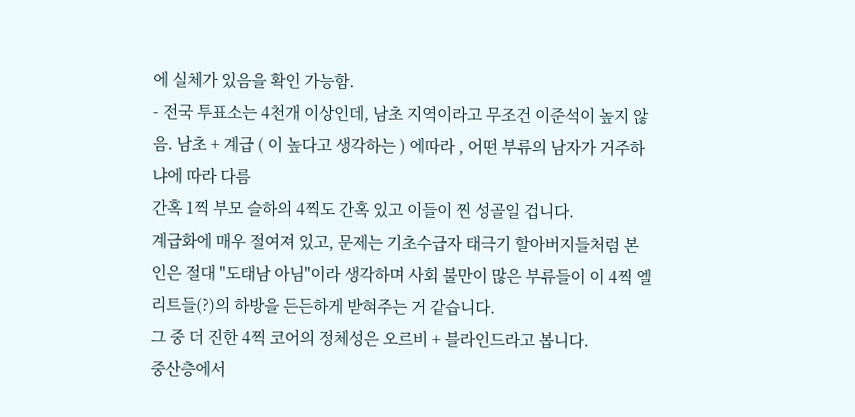에 실체가 있음을 확인 가능함.
- 전국 투표소는 4천개 이상인데, 남초 지역이라고 무조건 이준석이 높지 않음. 남초 + 계급 ( 이 높다고 생각하는 ) 에따라 , 어떤 부류의 남자가 거주하냐에 따라 다름
간혹 1찍 부모 슬하의 4찍도 간혹 있고 이들이 찐 성골일 겁니다.
계급화에 매우 절여져 있고, 문제는 기초수급자 태극기 할아버지들처럼 본인은 절대 "도태남 아님"이라 생각하며 사회 불만이 많은 부류들이 이 4찍 엘리트들(?)의 하방을 든든하게 받혀주는 거 같습니다.
그 중 더 진한 4찍 코어의 정체성은 오르비 + 블라인드라고 봅니다.
중산층에서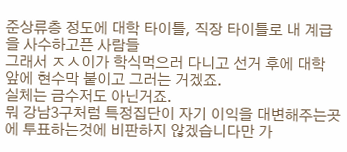준상류층 정도에 대학 타이틀, 직장 타이틀로 내 계급을 사수하고픈 사람들
그래서 ㅈㅅ이가 학식먹으러 다니고 선거 후에 대학 앞에 현수막 붙이고 그러는 거겠죠.
실체는 금수저도 아닌거죠.
뭐 강남3구처럼 특정집단이 자기 이익을 대변해주는곳에 투표하는것에 비판하지 않겠습니다만 가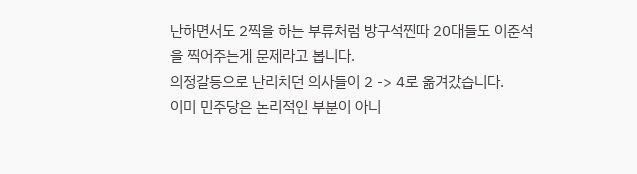난하면서도 2찍을 하는 부류처럼 방구석찐따 20대들도 이준석을 찍어주는게 문제라고 봅니다.
의정갈등으로 난리치던 의사들이 2 -> 4로 옮겨갔습니다.
이미 민주당은 논리적인 부분이 아니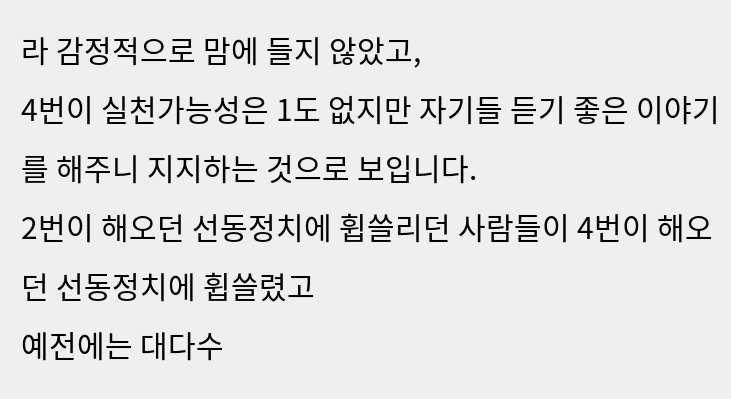라 감정적으로 맘에 들지 않았고,
4번이 실천가능성은 1도 없지만 자기들 듣기 좋은 이야기를 해주니 지지하는 것으로 보입니다.
2번이 해오던 선동정치에 휩쓸리던 사람들이 4번이 해오던 선동정치에 휩쓸렸고
예전에는 대다수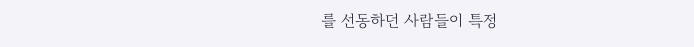를 선동하던 사람들이 특정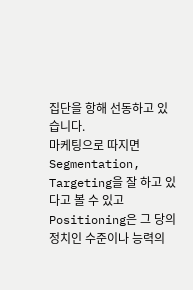집단을 항해 선동하고 있습니다.
마케팅으로 따지면 Segmentation, Targeting을 잘 하고 있다고 볼 수 있고
Positioning은 그 당의 정치인 수준이나 능력의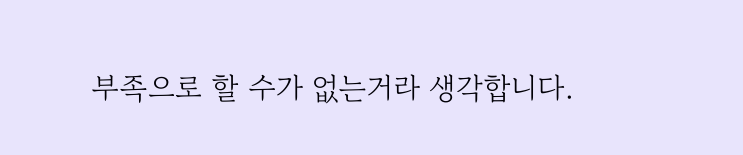부족으로 할 수가 없는거라 생각합니다.